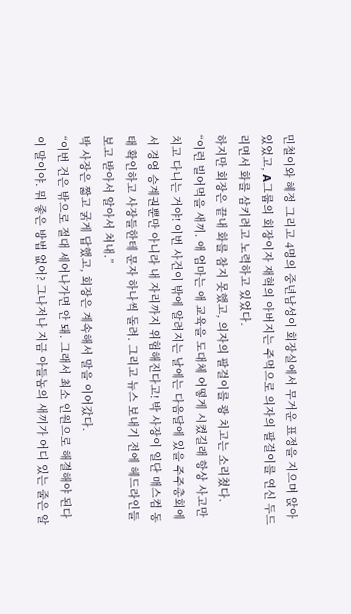민철이와 혜정 그리고 4명의 중년남성이 회장실에서 무거운 표정을 지으며 앉아있었고, A그룹의 회장이자 재혁의 아버지는 주먹으로 의자의 팔걸이를 연신 두드리면서 화를 삼키려고 노력하고 있었다.
하지만 회장은 끝내 화를 참지 못했고, 의자의 팔걸이를 쾅 치고는 소리쳤다.
“이런 빌어먹을 새끼. 애 엄마는 애 교육을 도대체 어떻게 시켰길래 항상 사고만 치고 다니는 거야! 이번 사건이 밖에 알려지는 날에는 다음달에 있을 주주총회에서 경영 승계권뿐만 아니라 내 자리까지 위험해진다고! 박 사장이 일단 매스컴 동태 확인하고 사장들한테 문자 하나씩 돌려. 그리고 뉴스 보내기 전에 헤드라인들 보고 받아서 알아서 쳐내.”
박 사장은 짧고 굵게 답했고, 회장은 계속해서 말을 이어갔다.
“이번 건은 밖으로 절대 세어나가면 안 돼. 그래서 최소 인원으로 해결해야 된다 이 말이야. 뭐 좋은 방법 없어? 그나저나 지금 아들놈의 새끼가 어디 있는 줄은 알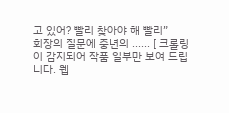고 있어? 빨리 찾아야 해 빨리”
회장의 질문에 중년의 ...... [ 크롤링이 감지되어 작품 일부만 보여 드립니다. 웹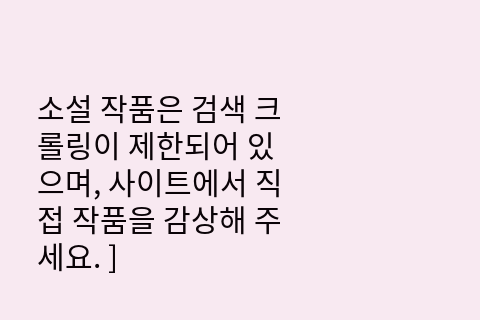소설 작품은 검색 크롤링이 제한되어 있으며, 사이트에서 직접 작품을 감상해 주세요. ]